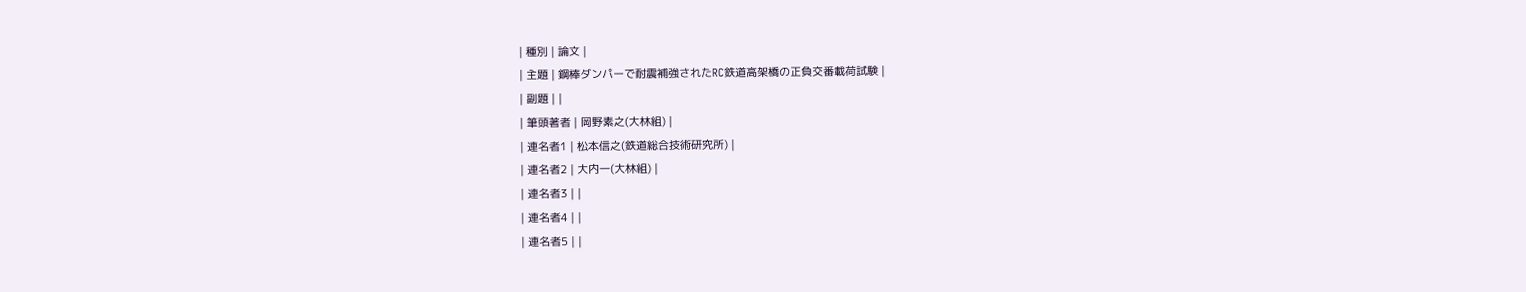| 種別 | 論文 |
| 主題 | 鋼棒ダンパーで耐震補強されたRC鉄道高架橋の正負交番載荷試験 |
| 副題 | |
| 筆頭著者 | 岡野素之(大林組) |
| 連名者1 | 松本信之(鉄道総合技術研究所) |
| 連名者2 | 大内一(大林組) |
| 連名者3 | |
| 連名者4 | |
| 連名者5 | |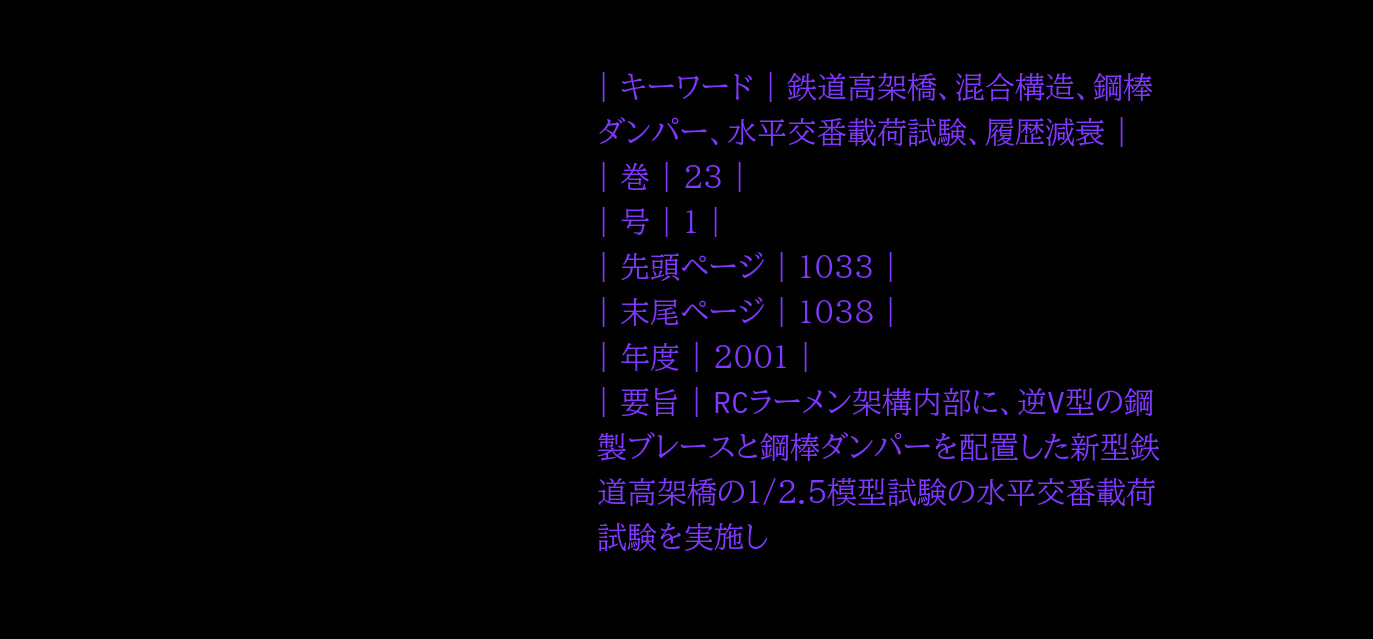| キーワード | 鉄道高架橋、混合構造、鋼棒ダンパー、水平交番載荷試験、履歴減衰 |
| 巻 | 23 |
| 号 | 1 |
| 先頭ページ | 1033 |
| 末尾ページ | 1038 |
| 年度 | 2001 |
| 要旨 | RCラーメン架構内部に、逆V型の鋼製ブレースと鋼棒ダンパーを配置した新型鉄道高架橋の1/2.5模型試験の水平交番載荷試験を実施し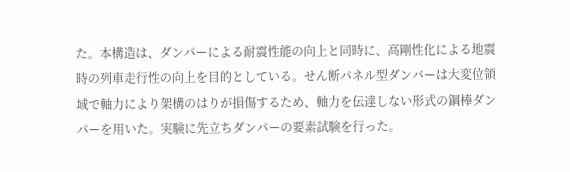た。本構造は、ダンパーによる耐震性能の向上と同時に、高剛性化による地震時の列車走行性の向上を目的としている。せん断パネル型ダンバーは大変位領域で軸力により架構のはりが損傷するため、軸力を伝達しない形式の鋼棒ダンパーを用いた。実験に先立ちダンパーの要素試験を行った。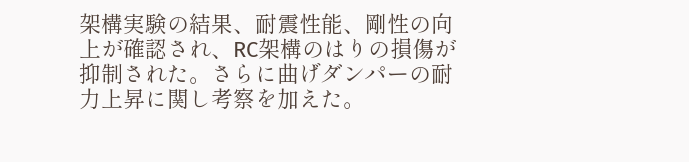架構実験の結果、耐震性能、剛性の向上が確認され、RC架構のはりの損傷が抑制された。さらに曲げダンパーの耐力上昇に関し考察を加えた。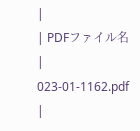|
| PDFファイル名 | 023-01-1162.pdf |